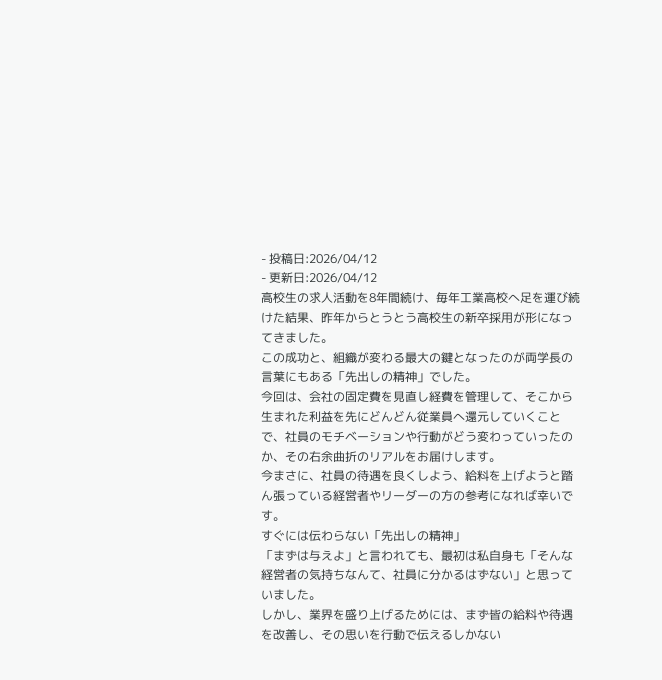- 投稿日:2026/04/12
- 更新日:2026/04/12
高校生の求人活動を8年間続け、毎年工業高校へ足を運び続けた結果、昨年からとうとう高校生の新卒採用が形になってきました。
この成功と、組織が変わる最大の鍵となったのが両学長の言葉にもある「先出しの精神」でした。
今回は、会社の固定費を見直し経費を管理して、そこから生まれた利益を先にどんどん従業員へ還元していくことで、社員のモチベーションや行動がどう変わっていったのか、その右余曲折のリアルをお届けします。
今まさに、社員の待遇を良くしよう、給料を上げようと踏ん張っている経営者やリーダーの方の参考になれば幸いです。
すぐには伝わらない「先出しの精神」
「まずは与えよ」と言われても、最初は私自身も「そんな経営者の気持ちなんて、社員に分かるはずない」と思っていました。
しかし、業界を盛り上げるためには、まず皆の給料や待遇を改善し、その思いを行動で伝えるしかない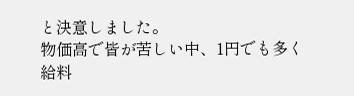と決意しました。
物価高で皆が苦しい中、1円でも多く給料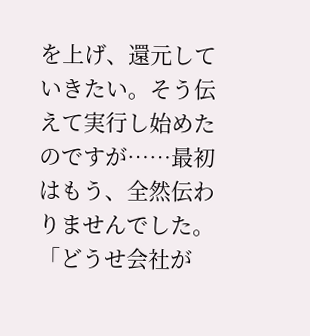を上げ、還元していきたい。そう伝えて実行し始めたのですが……最初はもう、全然伝わりませんでした。 「どうせ会社が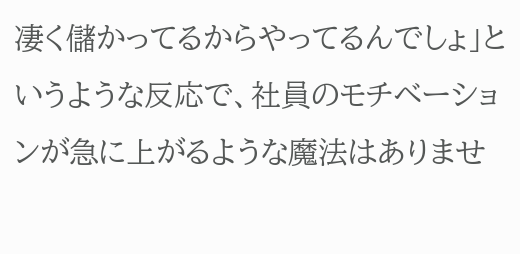凄く儲かってるからやってるんでしょ」というような反応で、社員のモチベーションが急に上がるような魔法はありませ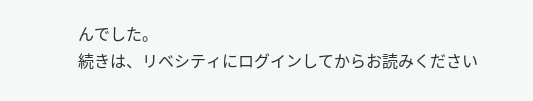んでした。
続きは、リベシティにログインしてからお読みください